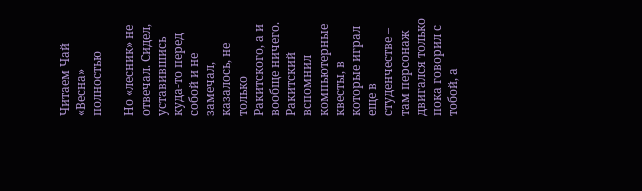Читаем Чай «Весна» полностью

Но «лесник» не отвечал. Сидел, уставившись куда-то перед собой и не замечал, казалось, не только Ракитского, а и вообще ничего. Ракитский вспомнил компьютерные квесты, в которые играл еще в студенчестве – там персонаж двигался только пока говорил с тобой, а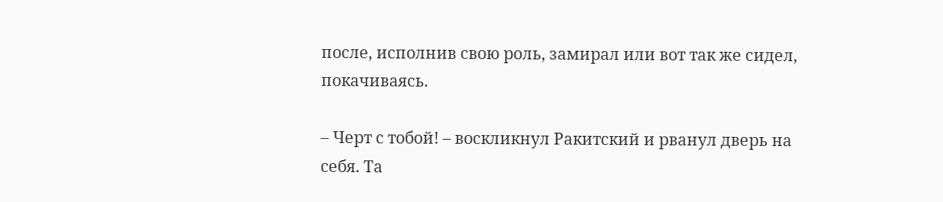после, исполнив свою роль, замирал или вот так же сидел, покачиваясь.

– Черт с тобой! – воскликнул Ракитский и рванул дверь на себя. Та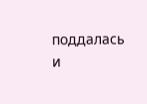поддалась и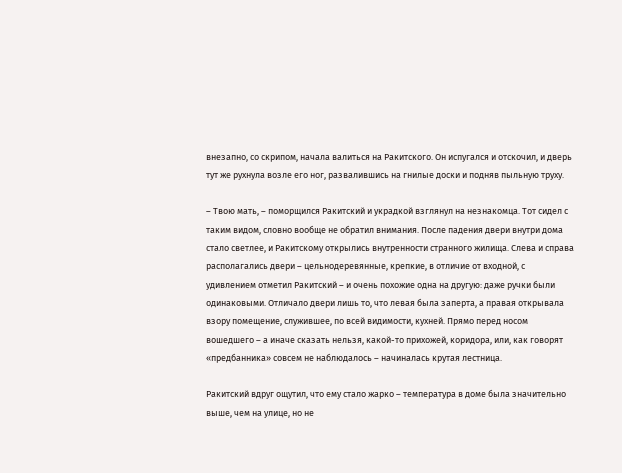внезапно, со скрипом, начала валиться на Ракитского. Он испугался и отскочил, и дверь тут же рухнула возле его ног, развалившись на гнилые доски и подняв пыльную труху.

– Твою мать, – поморщился Ракитский и украдкой взглянул на незнакомца. Тот сидел с таким видом, словно вообще не обратил внимания. После падения двери внутри дома стало светлее, и Ракитскому открылись внутренности странного жилища. Слева и справа располагались двери – цельнодеревянные, крепкие, в отличие от входной, с удивлением отметил Ракитский – и очень похожие одна на другую: даже ручки были одинаковыми. Отличало двери лишь то, что левая была заперта, а правая открывала взору помещение, служившее, по всей видимости, кухней. Прямо перед носом вошедшего – а иначе сказать нельзя, какой-то прихожей, коридора, или, как говорят «предбанника» совсем не наблюдалось – начиналась крутая лестница.

Ракитский вдруг ощутил, что ему стало жарко – температура в доме была значительно выше, чем на улице, но не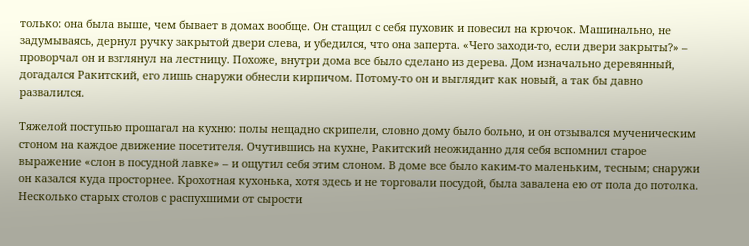только: она была выше, чем бывает в домах вообще. Он стащил с себя пуховик и повесил на крючок. Машинально, не задумываясь, дернул ручку закрытой двери слева, и убедился, что она заперта. «Чего заходи-то, если двери закрыты?» – проворчал он и взглянул на лестницу. Похоже, внутри дома все было сделано из дерева. Дом изначально деревянный, догадался Ракитский, его лишь снаружи обнесли кирпичом. Потому-то он и выглядит как новый, а так бы давно развалился.

Тяжелой поступью прошагал на кухню: полы нещадно скрипели, словно дому было больно, и он отзывался мученическим стоном на каждое движение посетителя. Очутившись на кухне, Ракитский неожиданно для себя вспомнил старое выражение «слон в посудной лавке» – и ощутил себя этим слоном. В доме все было каким-то маленьким, тесным; снаружи он казался куда просторнее. Крохотная кухонька, хотя здесь и не торговали посудой, была завалена ею от пола до потолка. Несколько старых столов с распухшими от сырости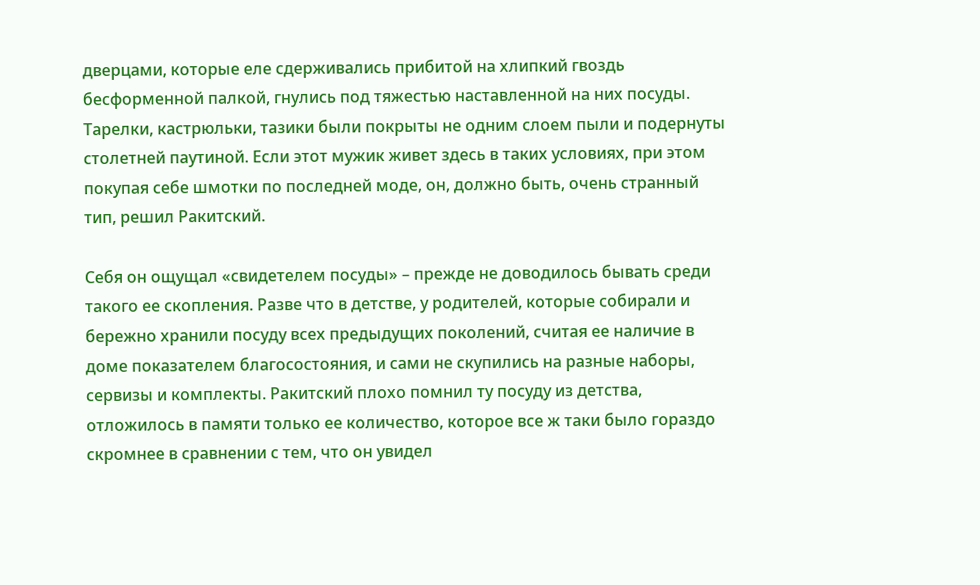дверцами, которые еле сдерживались прибитой на хлипкий гвоздь бесформенной палкой, гнулись под тяжестью наставленной на них посуды. Тарелки, кастрюльки, тазики были покрыты не одним слоем пыли и подернуты столетней паутиной. Если этот мужик живет здесь в таких условиях, при этом покупая себе шмотки по последней моде, он, должно быть, очень странный тип, решил Ракитский.

Себя он ощущал «свидетелем посуды» – прежде не доводилось бывать среди такого ее скопления. Разве что в детстве, у родителей, которые собирали и бережно хранили посуду всех предыдущих поколений, считая ее наличие в доме показателем благосостояния, и сами не скупились на разные наборы, сервизы и комплекты. Ракитский плохо помнил ту посуду из детства, отложилось в памяти только ее количество, которое все ж таки было гораздо скромнее в сравнении с тем, что он увидел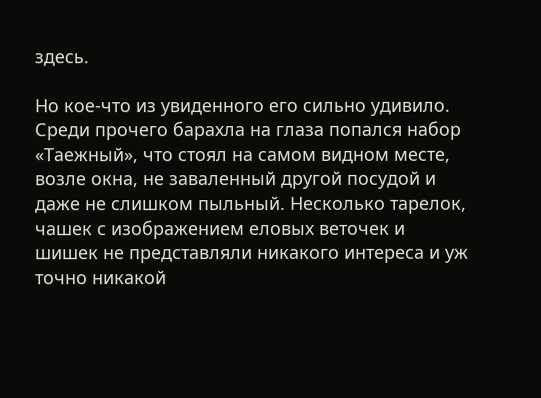здесь.

Но кое-что из увиденного его сильно удивило. Среди прочего барахла на глаза попался набор «Таежный», что стоял на самом видном месте, возле окна, не заваленный другой посудой и даже не слишком пыльный. Несколько тарелок, чашек с изображением еловых веточек и шишек не представляли никакого интереса и уж точно никакой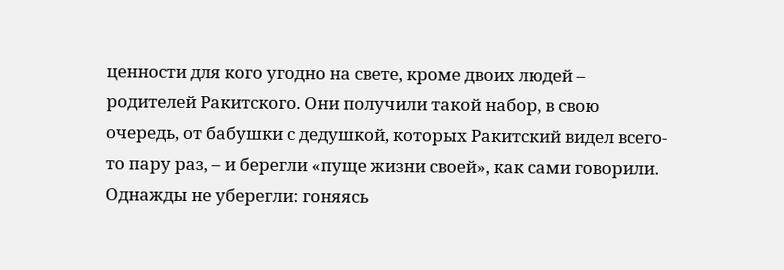ценности для кого угодно на свете, кроме двоих людей – родителей Ракитского. Они получили такой набор, в свою очередь, от бабушки с дедушкой, которых Ракитский видел всего-то пару раз, – и берегли «пуще жизни своей», как сами говорили. Однажды не уберегли: гоняясь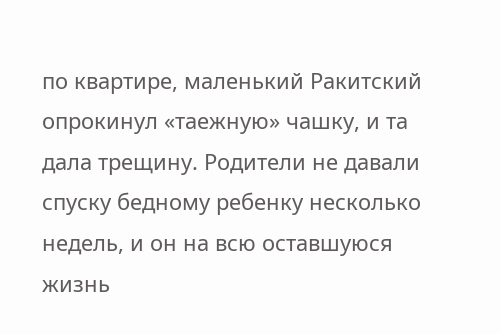по квартире, маленький Ракитский опрокинул «таежную» чашку, и та дала трещину. Родители не давали спуску бедному ребенку несколько недель, и он на всю оставшуюся жизнь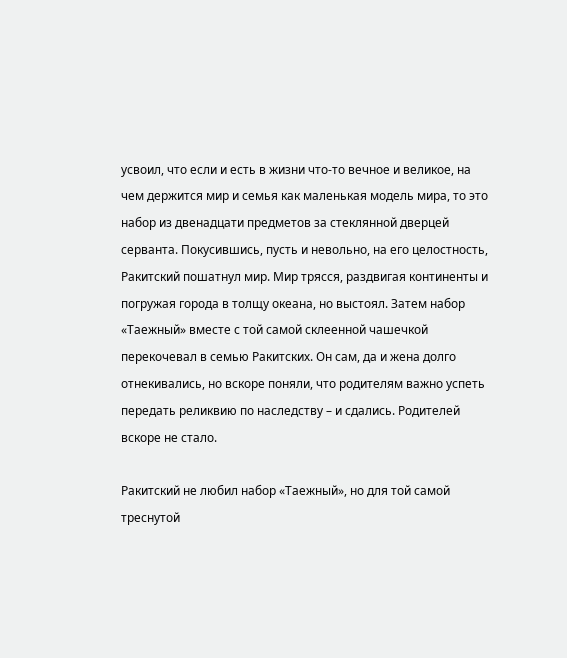усвоил, что если и есть в жизни что-то вечное и великое, на чем держится мир и семья как маленькая модель мира, то это набор из двенадцати предметов за стеклянной дверцей серванта. Покусившись, пусть и невольно, на его целостность, Ракитский пошатнул мир. Мир трясся, раздвигая континенты и погружая города в толщу океана, но выстоял. Затем набор «Таежный» вместе с той самой склеенной чашечкой перекочевал в семью Ракитских. Он сам, да и жена долго отнекивались, но вскоре поняли, что родителям важно успеть передать реликвию по наследству – и сдались. Родителей вскоре не стало.

Ракитский не любил набор «Таежный», но для той самой треснутой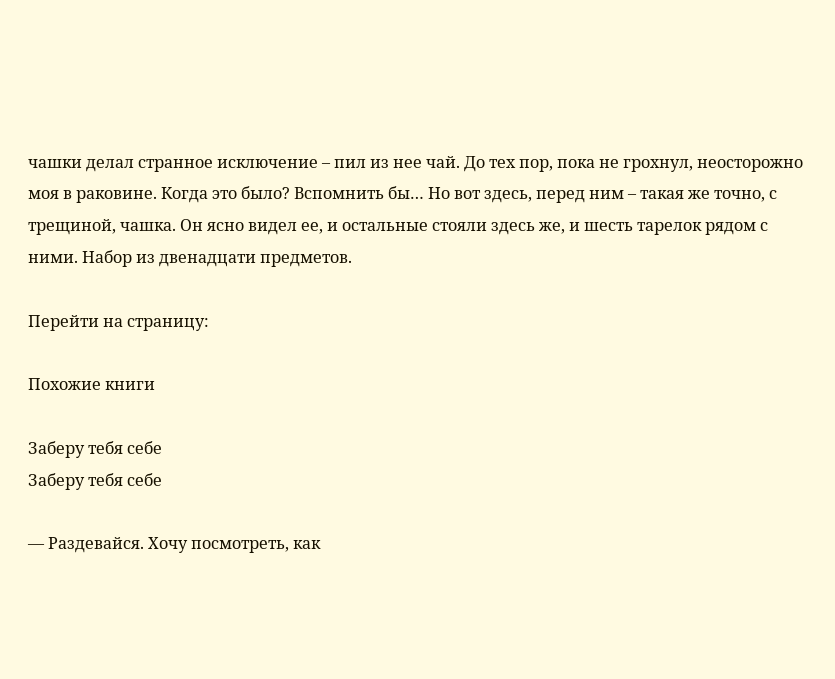чашки делал странное исключение – пил из нее чай. До тех пор, пока не грохнул, неосторожно моя в раковине. Когда это было? Вспомнить бы… Но вот здесь, перед ним – такая же точно, с трещиной, чашка. Он ясно видел ее, и остальные стояли здесь же, и шесть тарелок рядом с ними. Набор из двенадцати предметов.

Перейти на страницу:

Похожие книги

Заберу тебя себе
Заберу тебя себе

— Раздевайся. Хочу посмотреть, как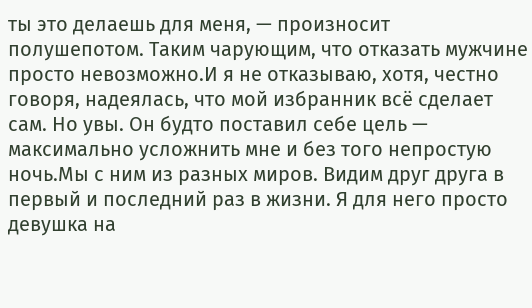ты это делаешь для меня, — произносит полушепотом. Таким чарующим, что отказать мужчине просто невозможно.И я не отказываю, хотя, честно говоря, надеялась, что мой избранник всё сделает сам. Но увы. Он будто поставил себе цель — максимально усложнить мне и без того непростую ночь.Мы с ним из разных миров. Видим друг друга в первый и последний раз в жизни. Я для него просто девушка на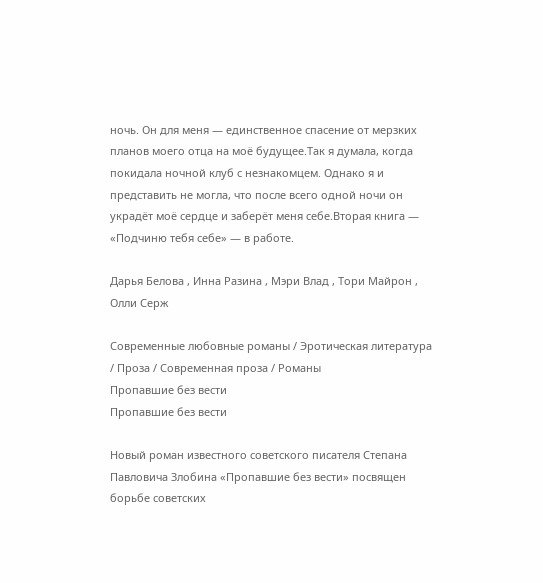ночь. Он для меня — единственное спасение от мерзких планов моего отца на моё будущее.Так я думала, когда покидала ночной клуб с незнакомцем. Однако я и представить не могла, что после всего одной ночи он украдёт моё сердце и заберёт меня себе.Вторая книга — «Подчиню тебя себе» — в работе.

Дарья Белова , Инна Разина , Мэри Влад , Тори Майрон , Олли Серж

Современные любовные романы / Эротическая литература / Проза / Современная проза / Романы
Пропавшие без вести
Пропавшие без вести

Новый роман известного советского писателя Степана Павловича Злобина «Пропавшие без вести» посвящен борьбе советских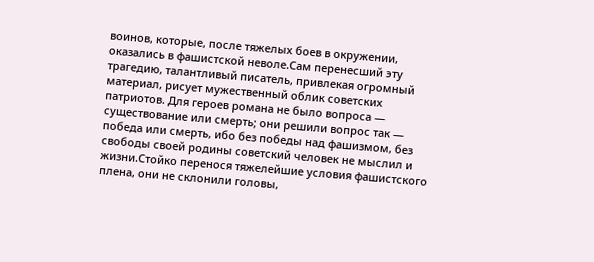воинов, которые, после тяжелых боев в окружении, оказались в фашистской неволе.Сам перенесший эту трагедию, талантливый писатель, привлекая огромный материал, рисует мужественный облик советских патриотов. Для героев романа не было вопроса — существование или смерть; они решили вопрос так — победа или смерть, ибо без победы над фашизмом, без свободы своей родины советский человек не мыслил и жизни.Стойко перенося тяжелейшие условия фашистского плена, они не склонили головы,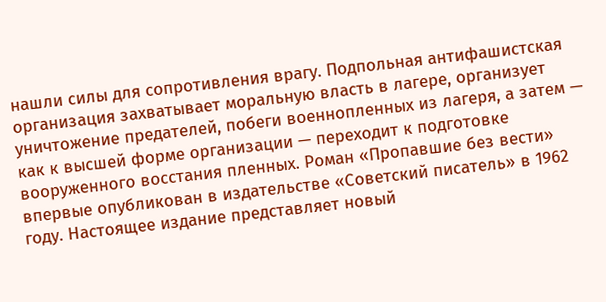нашли силы для сопротивления врагу. Подпольная антифашистская организация захватывает моральную власть в лагере, организует уничтожение предателей, побеги военнопленных из лагеря, а затем — как к высшей форме организации — переходит к подготовке вооруженного восстания пленных. Роман «Пропавшие без вести» впервые опубликован в издательстве «Советский писатель» в 1962 году. Настоящее издание представляет новый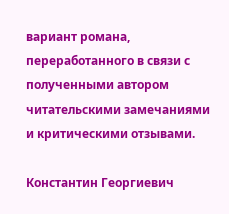вариант романа, переработанного в связи с полученными автором читательскими замечаниями и критическими отзывами.

Константин Георгиевич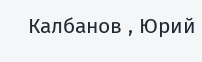Калбанов , Юрий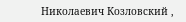Николаевич Козловский ,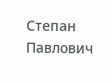Степан Павлович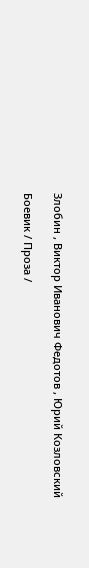Злобин , Виктор Иванович Федотов , Юрий Козловский

Боевик / Проза /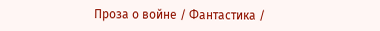Проза о войне / Фантастика /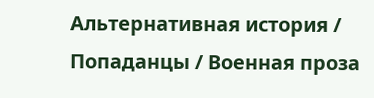Альтернативная история / Попаданцы / Военная проза